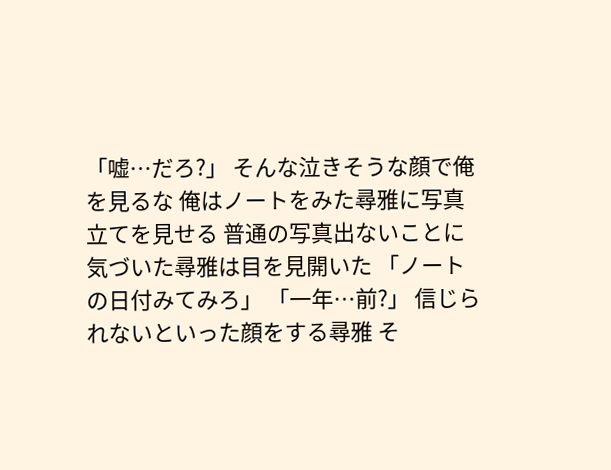「嘘…だろ?」 そんな泣きそうな顔で俺を見るな 俺はノートをみた尋雅に写真立てを見せる 普通の写真出ないことに気づいた尋雅は目を見開いた 「ノートの日付みてみろ」 「一年…前?」 信じられないといった顔をする尋雅 そ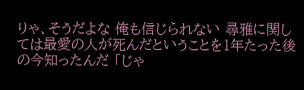りゃ、そうだよな 俺も信じられない 尋雅に関しては最愛の人が死んだということを1年たった後の今知ったんだ 「じゃ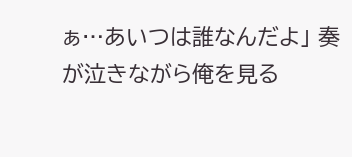ぁ…あいつは誰なんだよ」 奏が泣きながら俺を見る